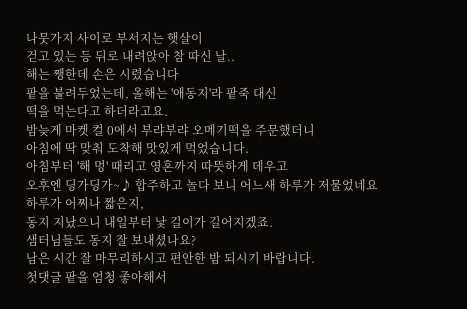나뭇가지 사이로 부서지는 햇살이
걷고 있는 등 뒤로 내려앉아 참 따신 날..
해는 쨍한데 손은 시렸습니다
팥을 불려두었는데, 올해는 '애동지'라 팥죽 대신
떡을 먹는다고 하더라고요.
밤늦게 마켓 컬 0에서 부랴부랴 오메기떡을 주문했더니
아침에 딱 맞춰 도착해 맛있게 먹었습니다.
아침부터 '해 멍' 때리고 영혼까지 따뜻하게 데우고
오후엔 딩가딩가~♪ 합주하고 놀다 보니 어느새 하루가 저물었네요
하루가 어찌나 짧은지,
동지 지났으니 내일부터 낯 길이가 길어지겠죠.
샘터님들도 동지 잘 보내셨나요?
남은 시간 잘 마무리하시고 편안한 밤 되시기 바랍니다.
첫댓글 팥을 엄청 좋아해서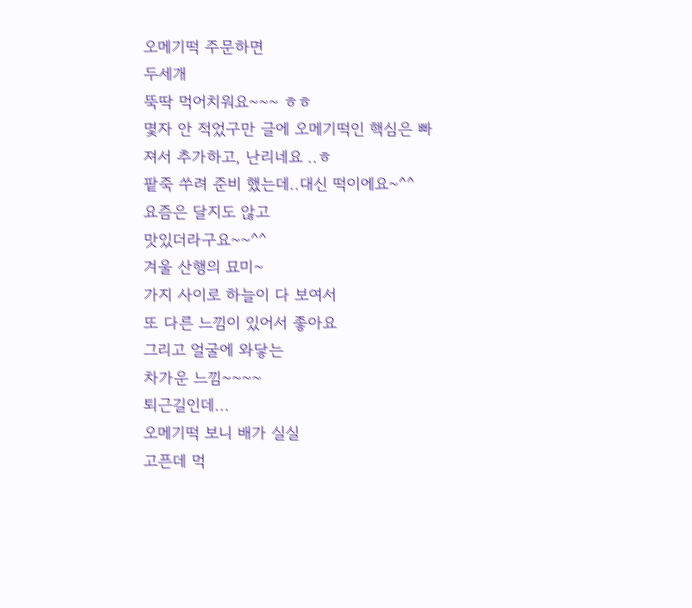오메기떡 주문하면
두세개
뚝딱 먹어치워요~~~ ㅎㅎ
몇자 안 적었구만 글에 오메기떡인 핵심은 빠져서 추가하고, 난리네요 ..ㅎ
팥죽 쑤려 준비 했는데..대신 떡이에요~^^
요즘은 달지도 않고
맛있더라구요~~^^
겨울 산행의 묘미~
가지 사이로 하늘이 다 보여서
또 다른 느낌이 있어서 좋아요
그리고 얼굴에 와닿는
차가운 느낌~~~~
퇴근길인데...
오메기떡 보니 배가 실실
고픈데 먹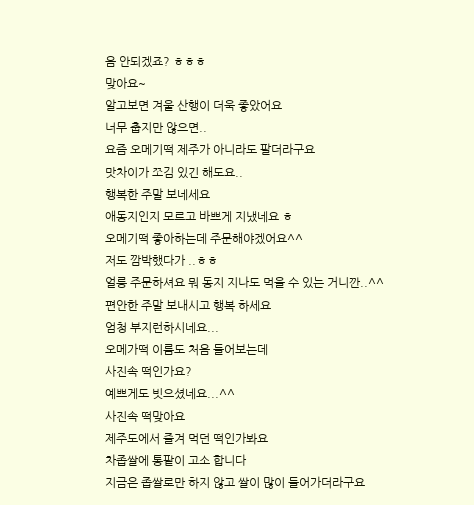음 안되겠죠? ㅎㅎㅎ
맞아요~
알고보면 겨울 산행이 더욱 좋았어요
너무 춥지만 않으면..
요즘 오메기떡 제주가 아니라도 팔더라구요
맛차이가 쪼김 있긴 해도요..
행복한 주말 보네세요
애동지인지 모르고 바쁘게 지냈네요 ㅎ
오메기떡 좋아하는데 주문해야겠어요^^
저도 깜박했다가 ..ㅎㅎ
얼릉 주문하셔요 뭐 동지 지나도 먹을 수 있는 거니깐..^^
편안한 주말 보내시고 행복 하세요
엄청 부지런하시네요...
오메가떡 이름도 처음 들어보는데
사진속 떡인가요?
예쁘게도 빗으셨네요...^^
사진속 떡맞아요
제주도에서 즐겨 먹던 떡인가봐요
차좁쌀에 통팥이 고소 합니다
지금은 좁쌀로만 하지 않고 쌀이 많이 들어가더라구요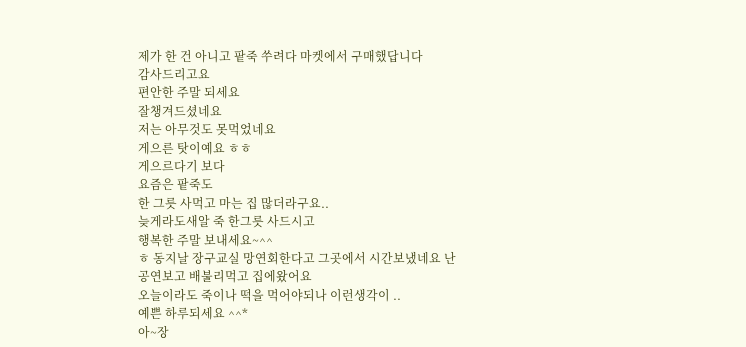제가 한 건 아니고 팥죽 쑤려다 마켓에서 구매했답니다
감사드리고요
편안한 주말 되세요
잘챙겨드셨네요
저는 아무것도 못먹었네요
게으른 탓이예요 ㅎㅎ
게으르다기 보다
요즘은 팥죽도
한 그릇 사먹고 마는 집 많더라구요..
늦게라도새알 죽 한그릇 사드시고
행복한 주말 보내세요~^^
ㅎ 동지날 장구교실 망연회한다고 그곳에서 시간보냈네요 난
공연보고 배불리먹고 집에왔어요
오늘이라도 죽이나 떡을 먹어야되나 이런생각이 ..
예쁜 하루되세요 ^^*
아~장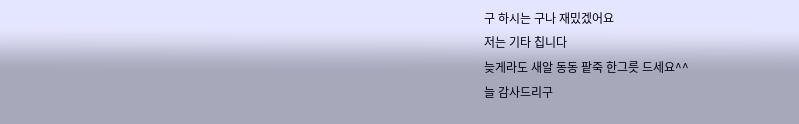구 하시는 구나 재밌겠어요
저는 기타 칩니다
늦게라도 새알 동동 팥죽 한그릇 드세요^^
늘 감사드리구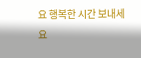요 행복한 시간 보내세요